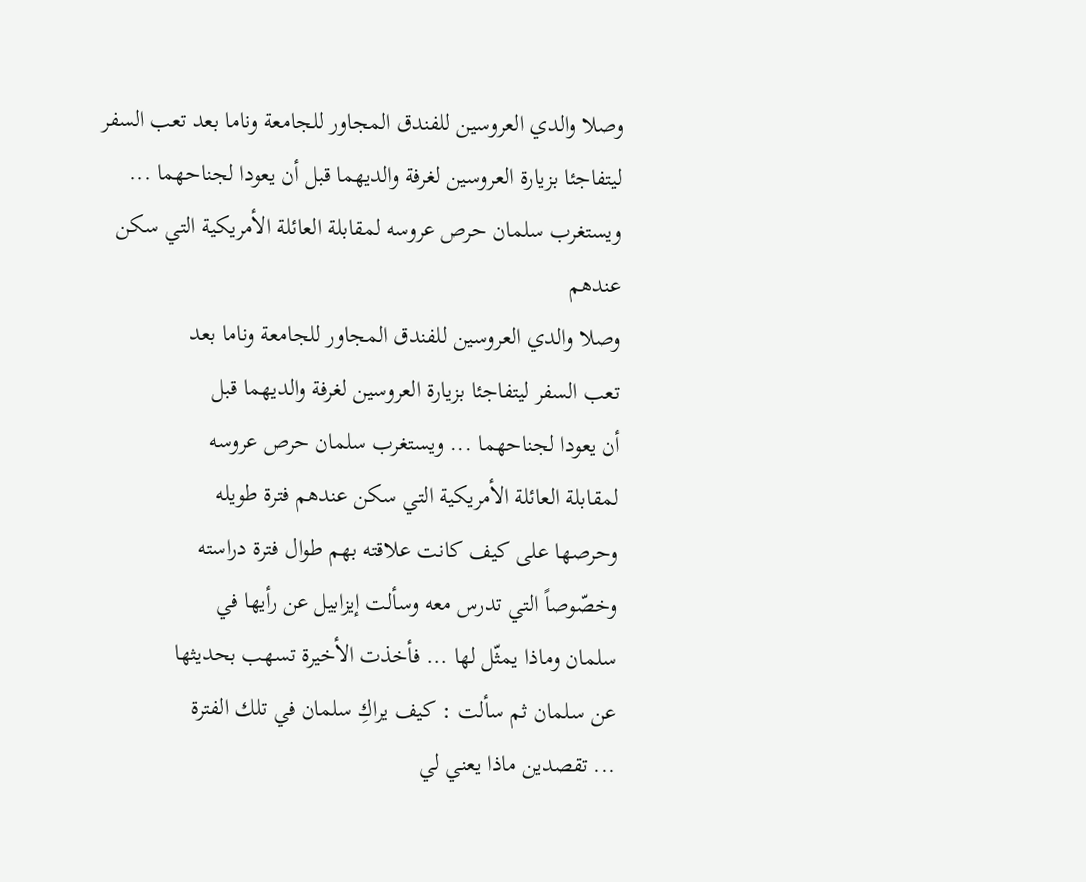وصلا والدي العروسين للفندق المجاور للجامعة وناما بعد تعب السفر ليتفاجئا بزيارة العروسين لغرفة والديهما قبل أن يعودا لجناحهما ... ويستغرب سلمان حرص عروسه لمقابلة العائلة الأمريكية التي سكن عندهم
وصلا والدي العروسين للفندق المجاور للجامعة وناما بعد
تعب السفر ليتفاجئا بزيارة العروسين لغرفة والديهما قبل
أن يعودا لجناحهما ... ويستغرب سلمان حرص عروسه
لمقابلة العائلة الأمريكية التي سكن عندهم فترة طويله
وحرصها على كيف كانت علاقته بهم طوال فترة دراسته
وخصّوصاً التي تدرس معه وسألت إيزابيل عن رأيها في
سلمان وماذا يمثّل لها ... فأخذت الأخيرة تسهب بحديثها
عن سلمان ثم سألت : كيف يراكِ سلمان في تلك الفترة
... تقصدين ماذا يعني لي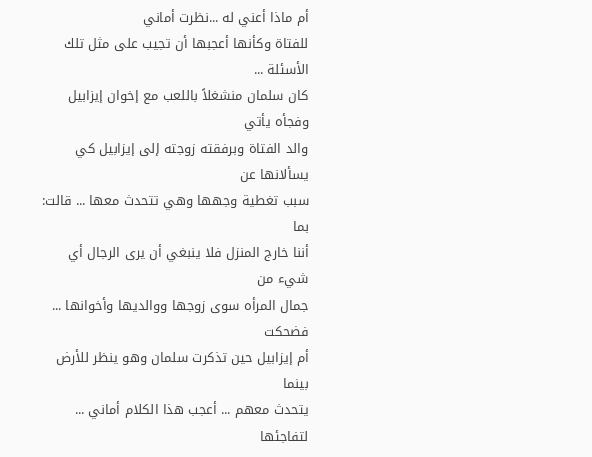أم ماذا أعني له ...نظرت أماني
للفتاة وكأنها أعجبها أن تجيب على مثل تلك الأسئلة ...
كان سلمان منشغلاً باللعب مع إخوان إيزابيل وفجأه يأتي
والد الفتاة وبرفقته زوجته إلى إيزابيل كي يسألانها عن
سبب تغطية وجهها وهي تتحدث معها ... قالت: بما
أننا خارج المنزل فلا ينبغي أن يرى الرجال أي شيء من
جمال المرأه سوى زوجها ووالديها وأخوانها ... فضحكت
أم إيزابيل حين تذكرت سلمان وهو ينظر للأرض بينما
يتحدث معهم ... أعجب هذا الكلام أماني ... لتفاجئها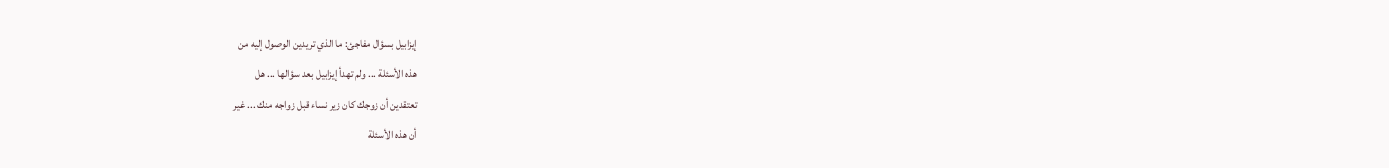إيزابيل بسؤال مفاجئ: ما الذي تريدين الوصول إليه من
هذه الأسئلة ... ولم تهدأ إيزابيل بعد سؤالها ... هل
تعتقدين أن زوجك كان زير نساء قبل زواجه منك ... غير
أن هذه الأسئلة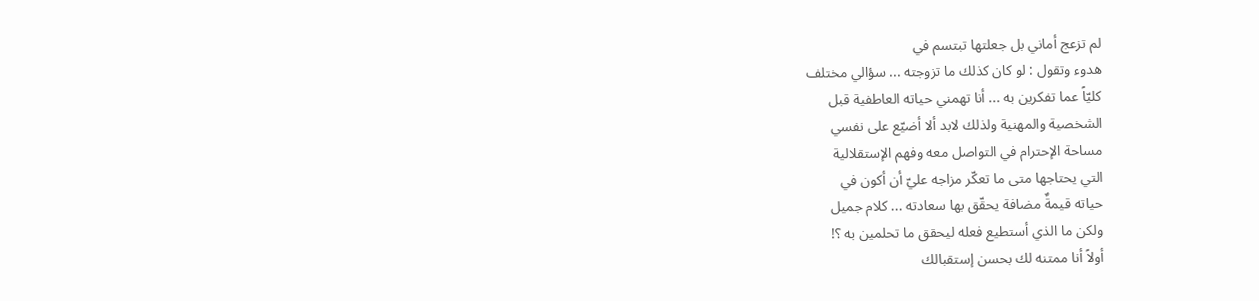لم تزعج أماني بل جعلتها تبتسم في
هدوء وتقول : لو كان كذلك ما تزوجته ... سؤالي مختلف
كليّاً عما تفكرين به ... أنا تهمني حياته العاطفية قبل
الشخصية والمهنية ولذلك لابد ألا أضيّع على نفسي
مساحة الإحترام في التواصل معه وفهم الإستقلالية
التي يحتاجها متى ما تعكّر مزاجه عليّ أن أكون في
حياته قيمةٌ مضافة يحقّق بها سعادته ... كلام جميل
ولكن ما الذي أستطيع فعله ليحقق ما تحلمين به ؟!
أولاً أنا ممتنه لك بحسن إستقبالك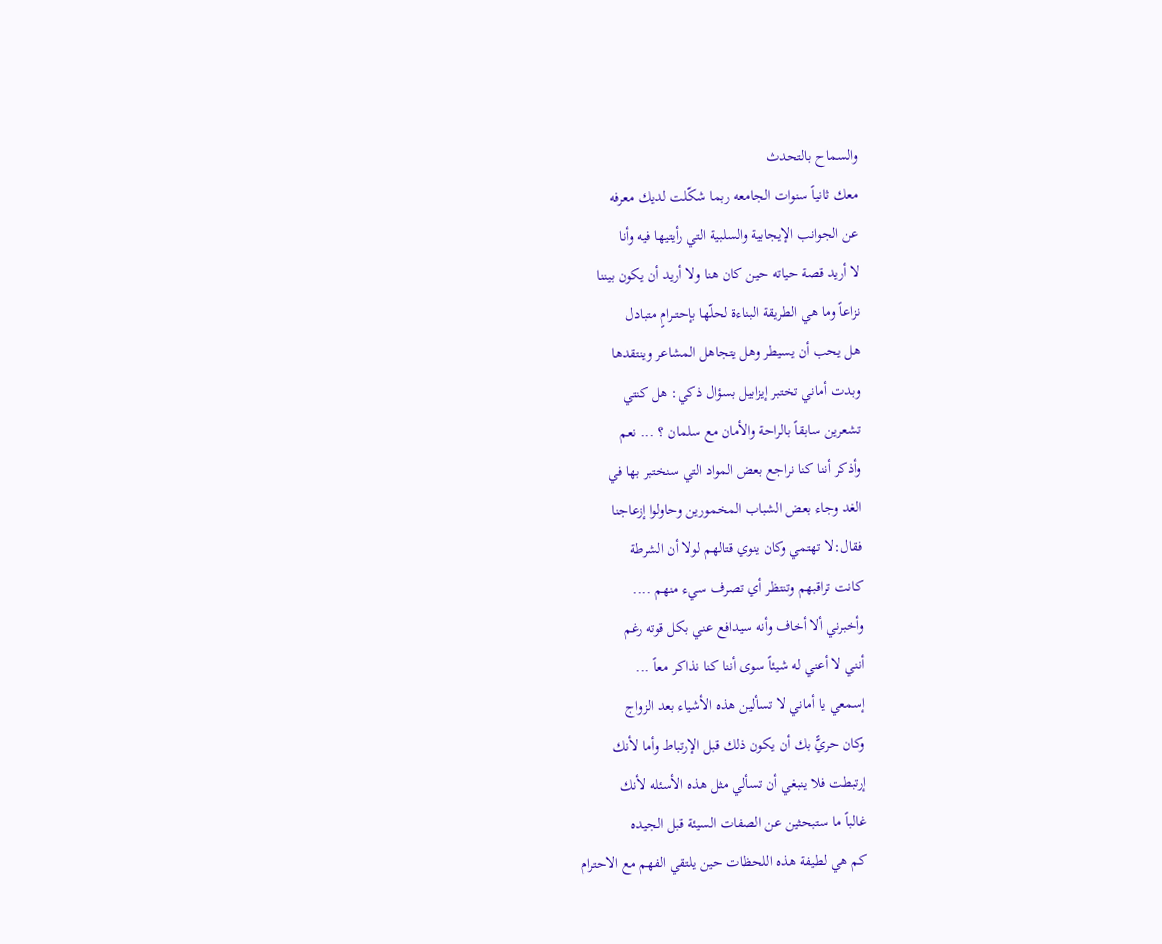والسماح بالتحدث
معك ثانياً سنوات الجامعه ربما شكّلت لديك معرفه
عن الجوانب الإيجابية والسلبية التي رأيتيها فيه وأنا
لا أريد قصة حياته حين كان هنا ولا أريد أن يكون بيننا
نزاعاً وما هي الطريقة البناءة لحلّها بإحتــرامٍ متبادل
هل يحب أن يسيطر وهل يتجاهل المشاعر وينتقدها
وبدت أماني تختبر إيزابيل بسؤال ذكي: هل كنتي
تشعرين سابقاً بالراحة والأمان مع سلمان ؟ ... نعم
وأذكر أننا كنا نراجع بعض المواد التي سنختبر بها في
الغد وجاء بعض الشباب المخمورين وحاولوا إزعاجنا
فقال:لا تهتمي وكان ينوي قتالهم لولا أن الشرطة
كانت تراقبهم وتنتظر أي تصرف سيء منهم ....
وأخبرني ألا أخاف وأنه سيدافع عني بكل قوته رغم
أنني لا أعني له شيئاً سوى أننا كنا نذاكر معاً ...
إسمعي يا أماني لا تسألين هذه الأشياء بعد الزواج
وكان حريًّ بك أن يكون ذلك قبل الإرتباط وأما لأنك
إرتبطت فلا ينبغي أن تسألي مثل هذه الأسئله لأنك
غالباً ما ستبحثين عن الصفات السيئة قبل الجيده
كم هي لطيفة هذه اللحظات حين يلتقي الفهم مع الاحترام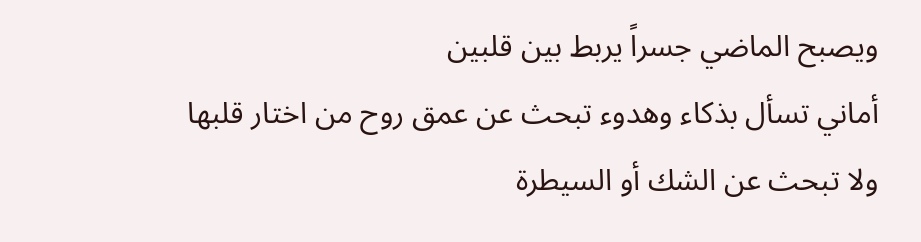ويصبح الماضي جسراً يربط بين قلبين
أماني تسأل بذكاء وهدوء تبحث عن عمق روح من اختار قلبها
ولا تبحث عن الشك أو السيطرة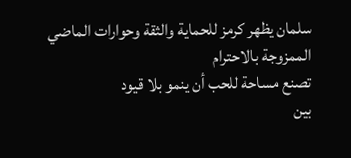سلمان يظهر كرمز للحماية والثقة وحوارات الماضي الممزوجة بالاحترام
تصنع مساحة للحب أن ينمو بلا قيود
بين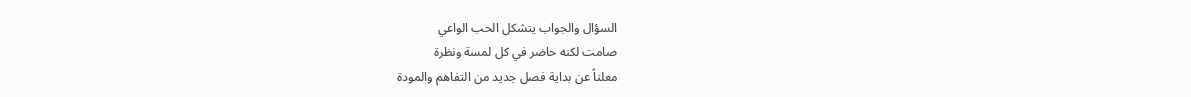السؤال والجواب يتشكل الحب الواعي
صامت لكنه حاضر في كل لمسة ونظرة
معلناً عن بداية فصل جديد من التفاهم والمودة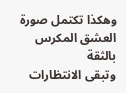وهكذا تكتمل صورة العشق المكرس بالثقة
وتبقى الانتظارات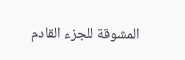المشوقة للجزء القادم